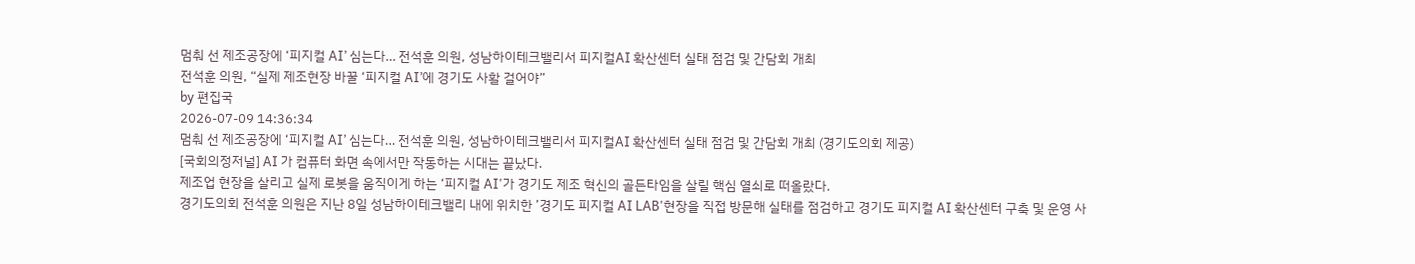멈춰 선 제조공장에 ‘피지컬 AI’ 심는다… 전석훈 의원, 성남하이테크밸리서 피지컬AI 확산센터 실태 점검 및 간담회 개최
전석훈 의원, “실제 제조현장 바꿀 ‘피지컬 AI’에 경기도 사활 걸어야”
by 편집국
2026-07-09 14:36:34
멈춰 선 제조공장에 ‘피지컬 AI’ 심는다… 전석훈 의원, 성남하이테크밸리서 피지컬AI 확산센터 실태 점검 및 간담회 개최 (경기도의회 제공)
[국회의정저널] AI 가 컴퓨터 화면 속에서만 작동하는 시대는 끝났다.
제조업 현장을 살리고 실제 로봇을 움직이게 하는 ‘피지컬 AI'가 경기도 제조 혁신의 골든타임을 살릴 핵심 열쇠로 떠올랐다.
경기도의회 전석훈 의원은 지난 8일 성남하이테크밸리 내에 위치한 ’경기도 피지컬 AI LAB'현장을 직접 방문해 실태를 점검하고 경기도 피지컬 AI 확산센터 구축 및 운영 사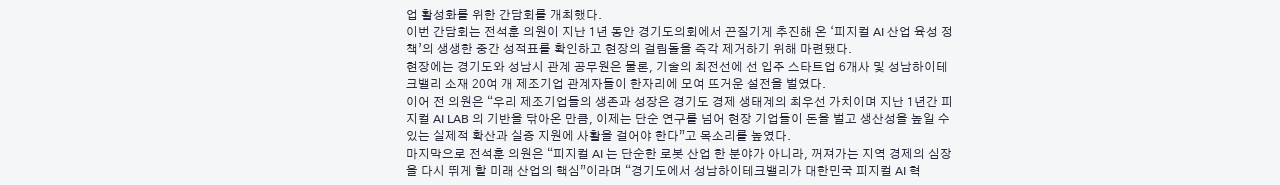업 활성화를 위한 간담회를 개최했다.
이번 간담회는 전석훈 의원이 지난 1년 동안 경기도의회에서 끈질기게 추진해 온 ‘피지컬 AI 산업 육성 정책’의 생생한 중간 성적표를 확인하고 현장의 걸림돌을 즉각 제거하기 위해 마련됐다.
현장에는 경기도와 성남시 관계 공무원은 물론, 기술의 최전선에 선 입주 스타트업 6개사 및 성남하이테크밸리 소재 20여 개 제조기업 관계자들이 한자리에 모여 뜨거운 설전을 벌였다.
이어 전 의원은 “우리 제조기업들의 생존과 성장은 경기도 경제 생태계의 최우선 가치이며 지난 1년간 피지컬 AI LAB 의 기반을 닦아온 만큼, 이제는 단순 연구를 넘어 현장 기업들이 돈을 벌고 생산성을 높일 수 있는 실제적 확산과 실증 지원에 사활을 걸어야 한다”고 목소리를 높였다.
마지막으로 전석훈 의원은 “피지컬 AI 는 단순한 로봇 산업 한 분야가 아니라, 꺼져가는 지역 경제의 심장을 다시 뛰게 할 미래 산업의 핵심”이라며 “경기도에서 성남하이테크밸리가 대한민국 피지컬 AI 혁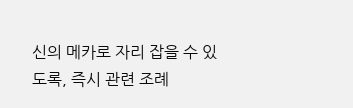신의 메카로 자리 잡을 수 있도록, 즉시 관련 조례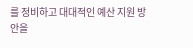를 정비하고 대대적인 예산 지원 방안을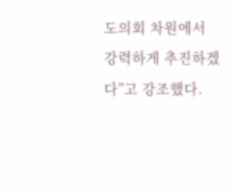도의회 차원에서 강력하게 추진하겠다”고 강조했다.